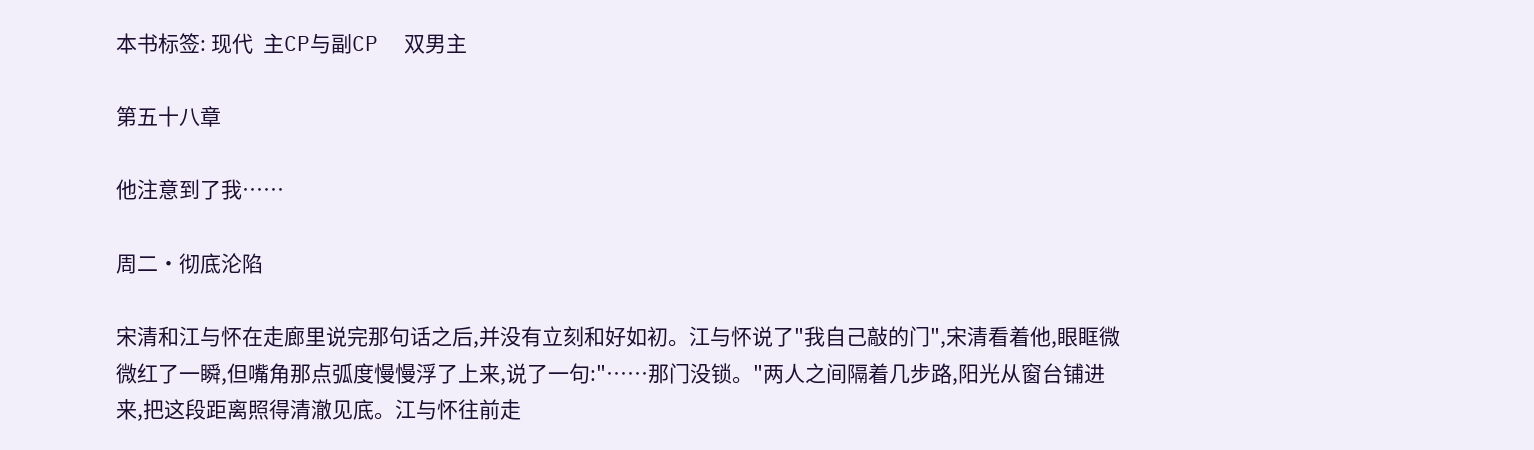本书标签: 现代  主CP与副CP  双男主

第五十八章

他注意到了我……

周二·彻底沦陷

宋清和江与怀在走廊里说完那句话之后,并没有立刻和好如初。江与怀说了"我自己敲的门",宋清看着他,眼眶微微红了一瞬,但嘴角那点弧度慢慢浮了上来,说了一句:"……那门没锁。"两人之间隔着几步路,阳光从窗台铺进来,把这段距离照得清澈见底。江与怀往前走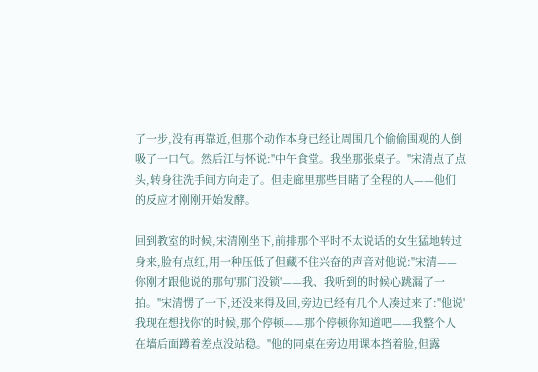了一步,没有再靠近,但那个动作本身已经让周围几个偷偷围观的人倒吸了一口气。然后江与怀说:"中午食堂。我坐那张桌子。"宋清点了点头,转身往洗手间方向走了。但走廊里那些目睹了全程的人——他们的反应才刚刚开始发酵。

回到教室的时候,宋清刚坐下,前排那个平时不太说话的女生猛地转过身来,脸有点红,用一种压低了但藏不住兴奋的声音对他说:"宋清——你刚才跟他说的那句'那门没锁'——我、我听到的时候心跳漏了一拍。"宋清愣了一下,还没来得及回,旁边已经有几个人凑过来了:"他说'我现在想找你'的时候,那个停顿——那个停顿你知道吧——我整个人在墙后面蹲着差点没站稳。"他的同桌在旁边用课本挡着脸,但露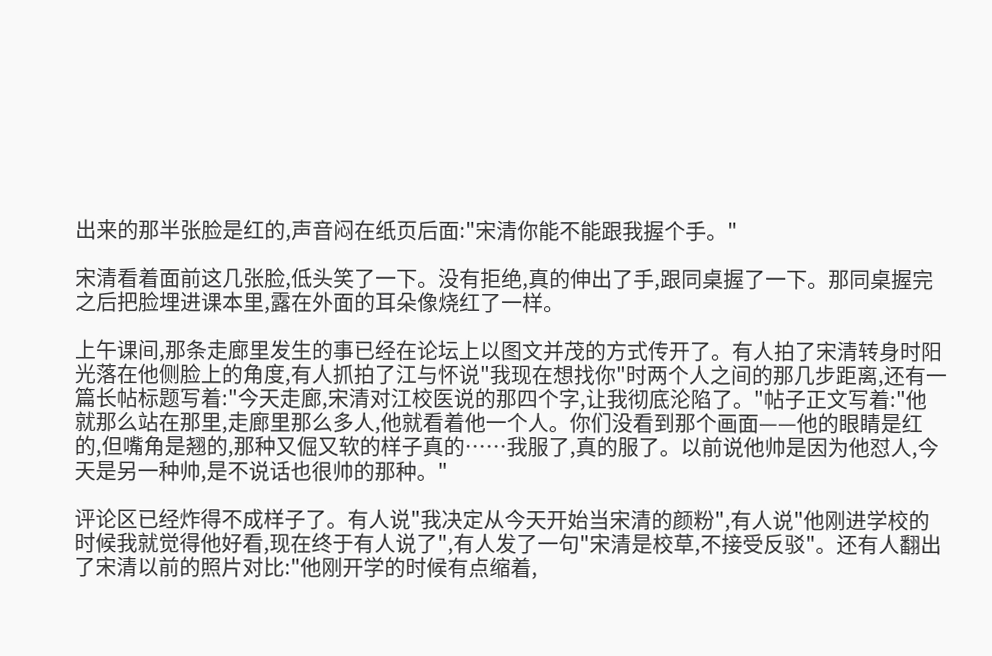出来的那半张脸是红的,声音闷在纸页后面:"宋清你能不能跟我握个手。"

宋清看着面前这几张脸,低头笑了一下。没有拒绝,真的伸出了手,跟同桌握了一下。那同桌握完之后把脸埋进课本里,露在外面的耳朵像烧红了一样。

上午课间,那条走廊里发生的事已经在论坛上以图文并茂的方式传开了。有人拍了宋清转身时阳光落在他侧脸上的角度,有人抓拍了江与怀说"我现在想找你"时两个人之间的那几步距离,还有一篇长帖标题写着:"今天走廊,宋清对江校医说的那四个字,让我彻底沦陷了。"帖子正文写着:"他就那么站在那里,走廊里那么多人,他就看着他一个人。你们没看到那个画面——他的眼睛是红的,但嘴角是翘的,那种又倔又软的样子真的……我服了,真的服了。以前说他帅是因为他怼人,今天是另一种帅,是不说话也很帅的那种。"

评论区已经炸得不成样子了。有人说"我决定从今天开始当宋清的颜粉",有人说"他刚进学校的时候我就觉得他好看,现在终于有人说了",有人发了一句"宋清是校草,不接受反驳"。还有人翻出了宋清以前的照片对比:"他刚开学的时候有点缩着,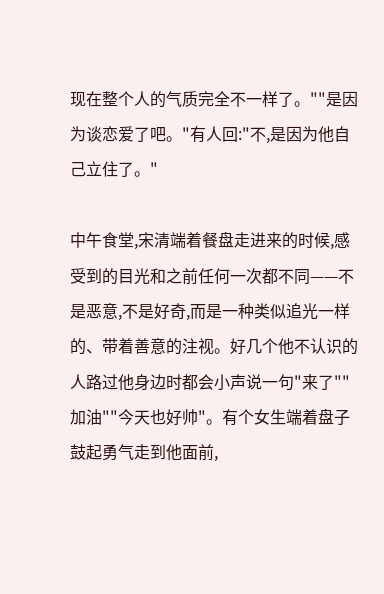现在整个人的气质完全不一样了。""是因为谈恋爱了吧。"有人回:"不,是因为他自己立住了。"

中午食堂,宋清端着餐盘走进来的时候,感受到的目光和之前任何一次都不同——不是恶意,不是好奇,而是一种类似追光一样的、带着善意的注视。好几个他不认识的人路过他身边时都会小声说一句"来了""加油""今天也好帅"。有个女生端着盘子鼓起勇气走到他面前,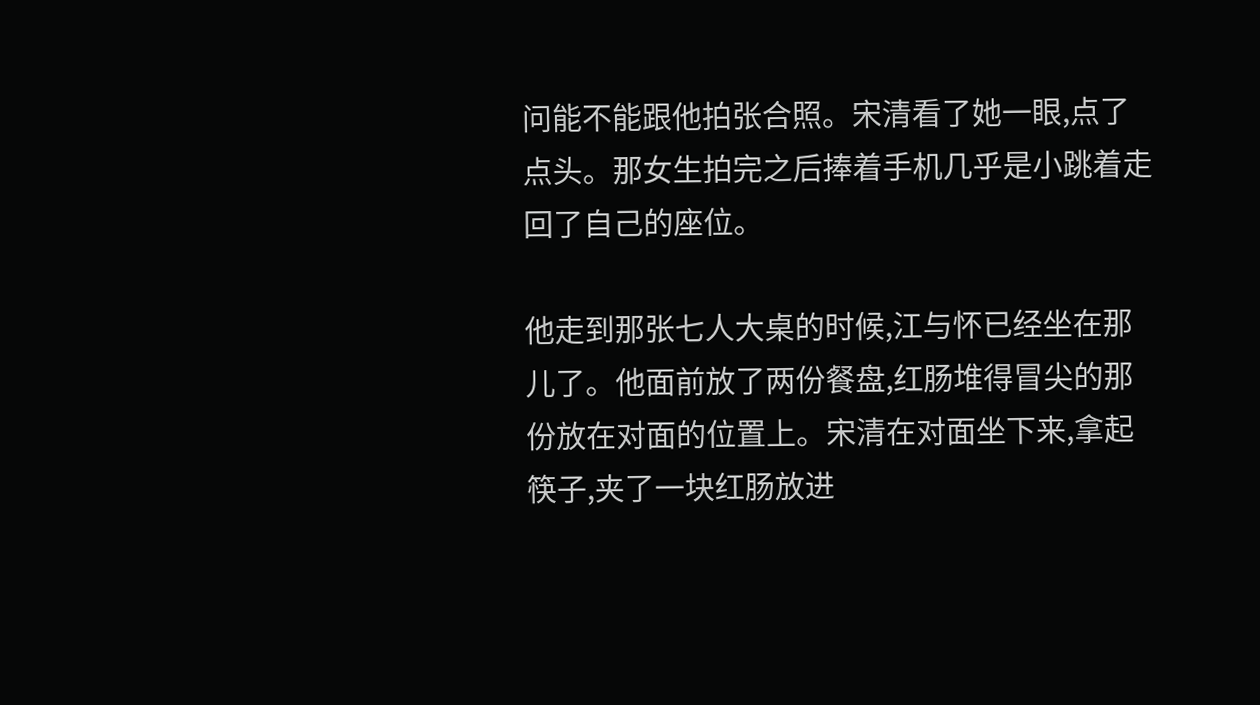问能不能跟他拍张合照。宋清看了她一眼,点了点头。那女生拍完之后捧着手机几乎是小跳着走回了自己的座位。

他走到那张七人大桌的时候,江与怀已经坐在那儿了。他面前放了两份餐盘,红肠堆得冒尖的那份放在对面的位置上。宋清在对面坐下来,拿起筷子,夹了一块红肠放进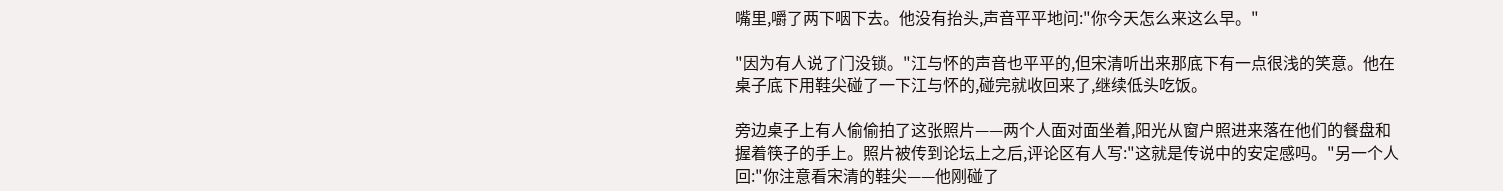嘴里,嚼了两下咽下去。他没有抬头,声音平平地问:"你今天怎么来这么早。"

"因为有人说了门没锁。"江与怀的声音也平平的,但宋清听出来那底下有一点很浅的笑意。他在桌子底下用鞋尖碰了一下江与怀的,碰完就收回来了,继续低头吃饭。

旁边桌子上有人偷偷拍了这张照片——两个人面对面坐着,阳光从窗户照进来落在他们的餐盘和握着筷子的手上。照片被传到论坛上之后,评论区有人写:"这就是传说中的安定感吗。"另一个人回:"你注意看宋清的鞋尖——他刚碰了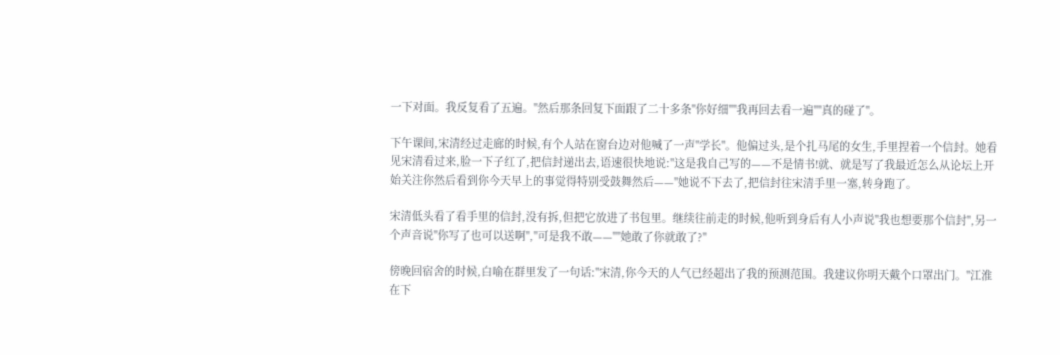一下对面。我反复看了五遍。"然后那条回复下面跟了二十多条"你好细""我再回去看一遍""真的碰了"。

下午课间,宋清经过走廊的时候,有个人站在窗台边对他喊了一声"学长"。他偏过头,是个扎马尾的女生,手里捏着一个信封。她看见宋清看过来,脸一下子红了,把信封递出去,语速很快地说:"这是我自己写的——不是情书!就、就是写了我最近怎么从论坛上开始关注你然后看到你今天早上的事觉得特别受鼓舞然后——"她说不下去了,把信封往宋清手里一塞,转身跑了。

宋清低头看了看手里的信封,没有拆,但把它放进了书包里。继续往前走的时候,他听到身后有人小声说"我也想要那个信封",另一个声音说"你写了也可以送啊","可是我不敢——""她敢了你就敢了?"

傍晚回宿舍的时候,白喻在群里发了一句话:"宋清,你今天的人气已经超出了我的预测范围。我建议你明天戴个口罩出门。"江淮在下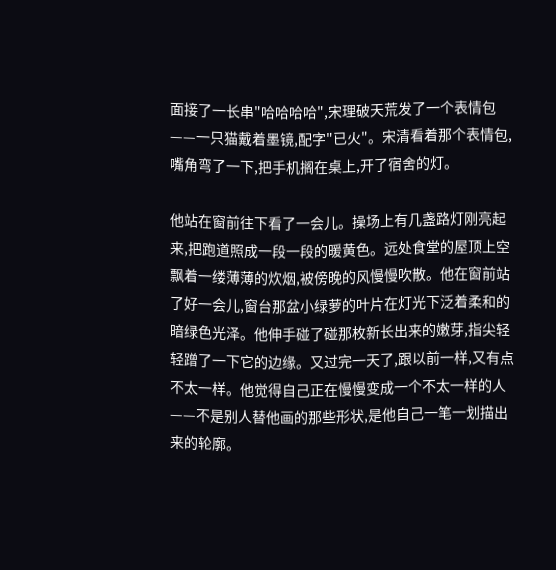面接了一长串"哈哈哈哈",宋理破天荒发了一个表情包——一只猫戴着墨镜,配字"已火"。宋清看着那个表情包,嘴角弯了一下,把手机搁在桌上,开了宿舍的灯。

他站在窗前往下看了一会儿。操场上有几盏路灯刚亮起来,把跑道照成一段一段的暖黄色。远处食堂的屋顶上空飘着一缕薄薄的炊烟,被傍晚的风慢慢吹散。他在窗前站了好一会儿,窗台那盆小绿萝的叶片在灯光下泛着柔和的暗绿色光泽。他伸手碰了碰那枚新长出来的嫩芽,指尖轻轻蹭了一下它的边缘。又过完一天了,跟以前一样,又有点不太一样。他觉得自己正在慢慢变成一个不太一样的人——不是别人替他画的那些形状,是他自己一笔一划描出来的轮廓。